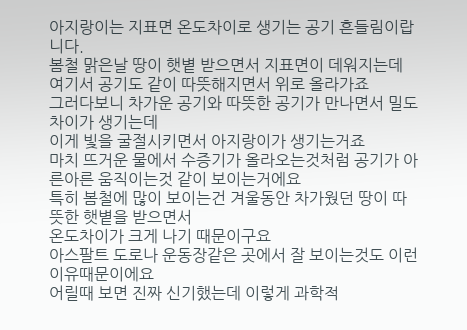아지랑이는 지표면 온도차이로 생기는 공기 흔들림이랍니다.
봄철 맑은날 땅이 햇볕 받으면서 지표면이 데워지는데
여기서 공기도 같이 따뜻해지면서 위로 올라가죠
그러다보니 차가운 공기와 따뜻한 공기가 만나면서 밀도차이가 생기는데
이게 빛을 굴절시키면서 아지랑이가 생기는거죠
마치 뜨거운 물에서 수증기가 올라오는것처럼 공기가 아른아른 움직이는것 같이 보이는거에요
특히 봄철에 많이 보이는건 겨울동안 차가웠던 땅이 따뜻한 햇볕을 받으면서
온도차이가 크게 나기 때문이구요
아스팔트 도로나 운동장같은 곳에서 잘 보이는것도 이런 이유때문이에요
어릴때 보면 진짜 신기했는데 이렇게 과학적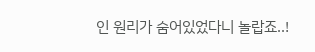인 원리가 숨어있었다니 놀랍죠..!